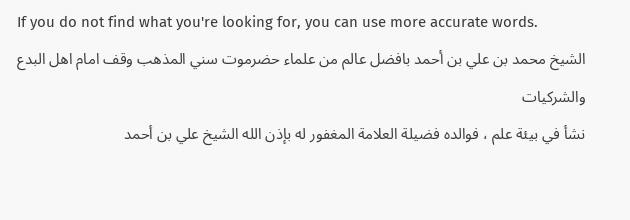If you do not find what you're looking for, you can use more accurate words.
الشيخ محمد بن علي بن أحمد بافضل عالم من علماء حضرموت سني المذهب وقف امام اهل البدع والشركيات
نشأ في بيئة علم ، فوالده فضيلة العلامة المغفور له بإذن الله الشيخ علي بن أحمد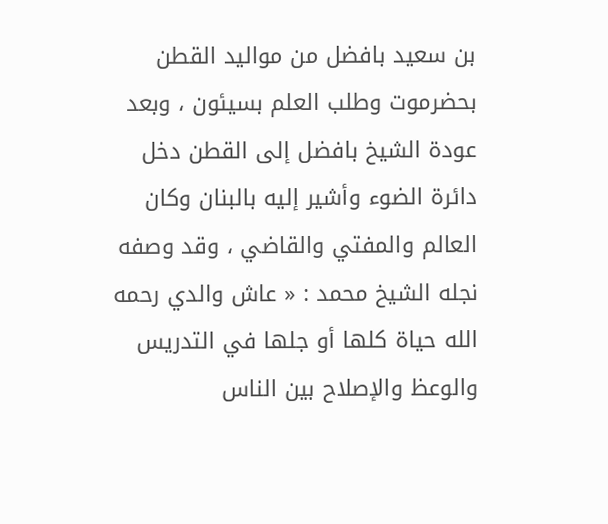بن سعید بافضل من مواليد القطن بحضرموت وطلب العلم بسيئون ، وبعد عودة الشيخ بافضل إلى القطن دخل دائرة الضوء وأشير إليه بالبنان وكان العالم والمفتي والقاضي ، وقد وصفه نجله الشيخ محمد : « عاش والدي رحمه الله حياة كلها أو جلها في التدريس والوعظ والإصلاح بين الناس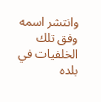وانتشر اسمه وفق تلك الخلفيات في بلده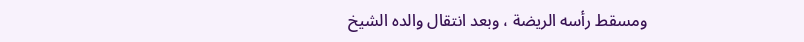ومسقط رأسه الريضة ، وبعد انتقال والده الشيخ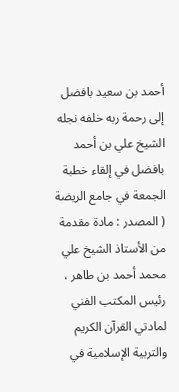أحمد بن سعيد بافضل إلى رحمة ربه خلفه نجله الشيخ علي بن أحمد بافضل في إلقاء خطبة الجمعة في جامع الريضة ( المصدر : مادة مقدمة من الأستاذ الشيخ علي محمد أحمد بن طاهر ، رئيس المكتب الفني لمادتي القرآن الكريم والتربية الإسلامية في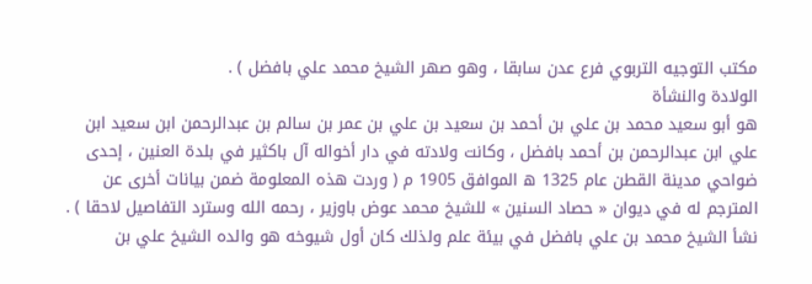مكتب التوجيه التربوي فرع عدن سابقا ، وهو صهر الشيخ محمد علي بافضل ) .
الولادة والنشأة
هو أبو سعيد محمد بن علي بن أحمد بن سعيد بن علي بن عمر بن سالم بن عبدالرحمن ابن سعید ابن علي ابن عبدالرحمن بن أحمد بافضل ، وكانت ولادته في دار أخواله آل باكثير في بلدة العنين ، إحدى ضواحي مدينة القطن عام 1325 ه الموافق 1905 م ( وردت هذه المعلومة ضمن بيانات أخرى عن المترجم له في ديوان « حصاد السنين » للشيخ محمد عوض باوزير ، رحمه الله وسترد التفاصيل لاحقا ) .
نشأ الشيخ محمد بن علي بافضل في بيئة علم ولذلك كان أول شيوخه هو والده الشيخ علي بن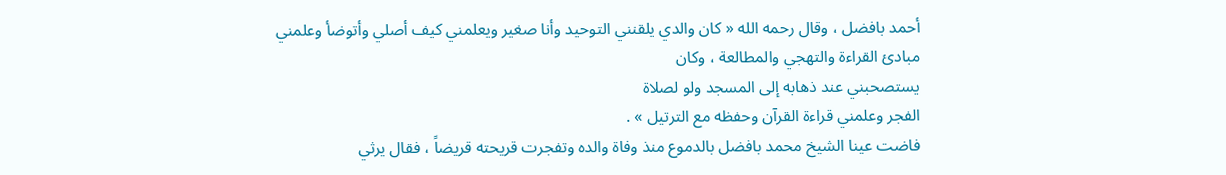أحمد بافضل ، وقال رحمه الله « كان والدي يلقنني التوحيد وأنا صغير ويعلمني كيف أصلي وأتوضأ وعلمني
مبادئ القراءة والتهجي والمطالعة ، وكان
يستصحبني عند ذهابه إلى المسجد ولو لصلاة
الفجر وعلمني قراءة القرآن وحفظه مع الترتيل » .
فاضت عينا الشيخ محمد بافضل بالدموع منذ وفاة والده وتفجرت قريحته قريضاً ، فقال يرثي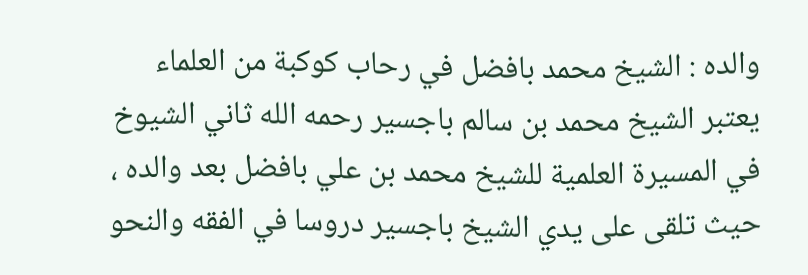والده : الشيخ محمد بافضل في رحاب كوكبة من العلماء يعتبر الشيخ محمد بن سالم باجسير رحمه الله ثاني الشيوخ في المسيرة العلمية للشيخ محمد بن علي بافضل بعد والده ، حيث تلقى على يدي الشيخ باجسیر دروسا في الفقه والنحو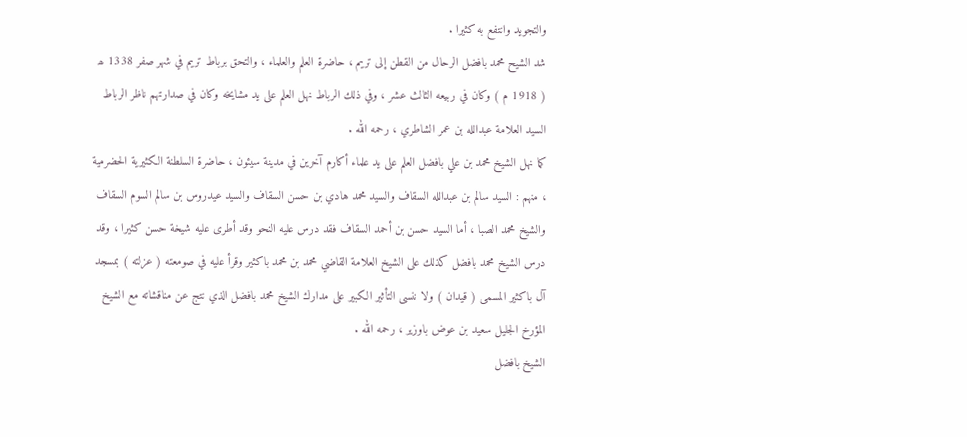والتجويد وانتفع به كثيرا .
شد الشيح محمد بافضل الرحال من القطن إلى تريم ، حاضرة العلم والعلماء ، والتحق برباط تريم في شهر صفر 1338 ھ ( 1918 م ) وكان في ربيعه الثالث عشر ، وفي ذلك الرباط نهل العلم على يد مشايخه وكان في صدارتهم ناظر الرباط السيد العلامة عبدالله بن عمر الشاطري ، رحمه الله .
كما نهل الشيخ محمد بن علي بافضل العلم على يد علماء أكارم آخرين في مدينة سيئون ، حاضرة السلطنة الكثيرية الحضرمية ، منهم : السيد سالم بن عبدالله السقاف والسيد محمد هادي بن حسن السقاف والسيد عيدروس بن سالم السوم السقاف والشيخ محمد الصبا ، أما السيد حسن بن أحمد السقاف فقد درس عليه النحو وقد أطرى عليه شيخة حسن كثيرا ، وقد درس الشيخ محمد بافضل كذلك على الشيخ العلامة القاضي محمد بن محمد باكثير وقرأ عليه في صومعته ( عزلته ) بمسجد آل باكثير المسمى ( قیدان ) ولا ننسی التأثير الكبير على مدارك الشيخ محمد بافضل الذي نتج عن مناقشاته مع الشيخ المؤرخ الجليل سعید بن عوض باوزير ، رحمه الله .
الشيخ بافضل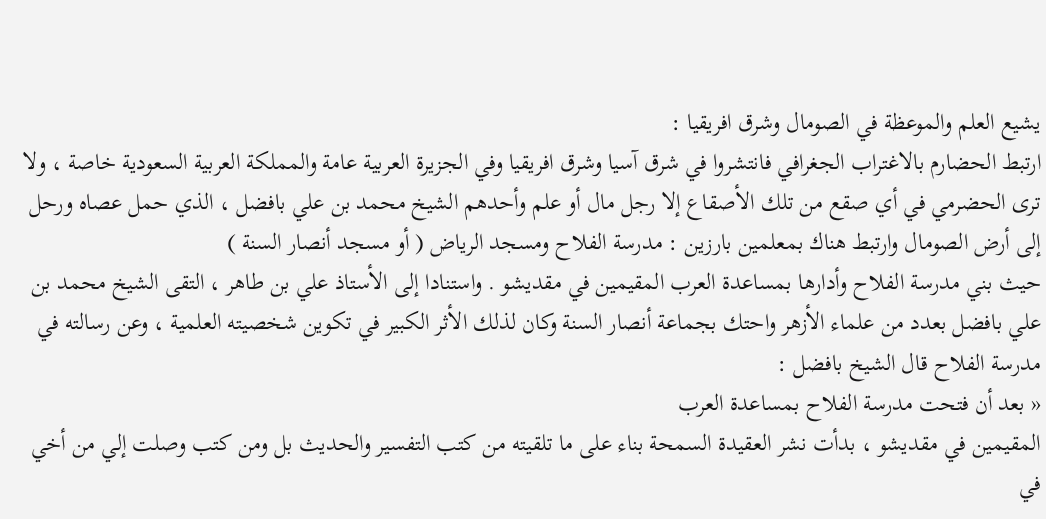يشيع العلم والموعظة في الصومال وشرق افريقيا :
ارتبط الحضارم بالاغتراب الجغرافي فانتشروا في شرق آسيا وشرق افريقيا وفي الجزيرة العربية عامة والمملكة العربية السعودية خاصة ، ولا ترى الحضرمي في أي صقع من تلك الأصقاع إلا رجل مال أو علم وأحدهم الشيخ محمد بن علي بافضل ، الذي حمل عصاه ورحل إلى أرض الصومال وارتبط هناك بمعلمين بارزين : مدرسة الفلاح ومسجد الرياض ( أو مسجد أنصار السنة )
حيث بني مدرسة الفلاح وأدارها بمساعدة العرب المقيمين في مقديشو . واستنادا إلى الأستاذ علي بن طاهر ، التقى الشيخ محمد بن علي بافضل بعدد من علماء الأزهر واحتك بجماعة أنصار السنة وكان لذلك الأثر الكبير في تكوين شخصيته العلمية ، وعن رسالته في مدرسة الفلاح قال الشيخ بافضل :
« بعد أن فتحت مدرسة الفلاح بمساعدة العرب
المقيمين في مقديشو ، بدأت نشر العقيدة السمحة بناء على ما تلقيته من كتب التفسير والحديث بل ومن كتب وصلت إلي من أخي في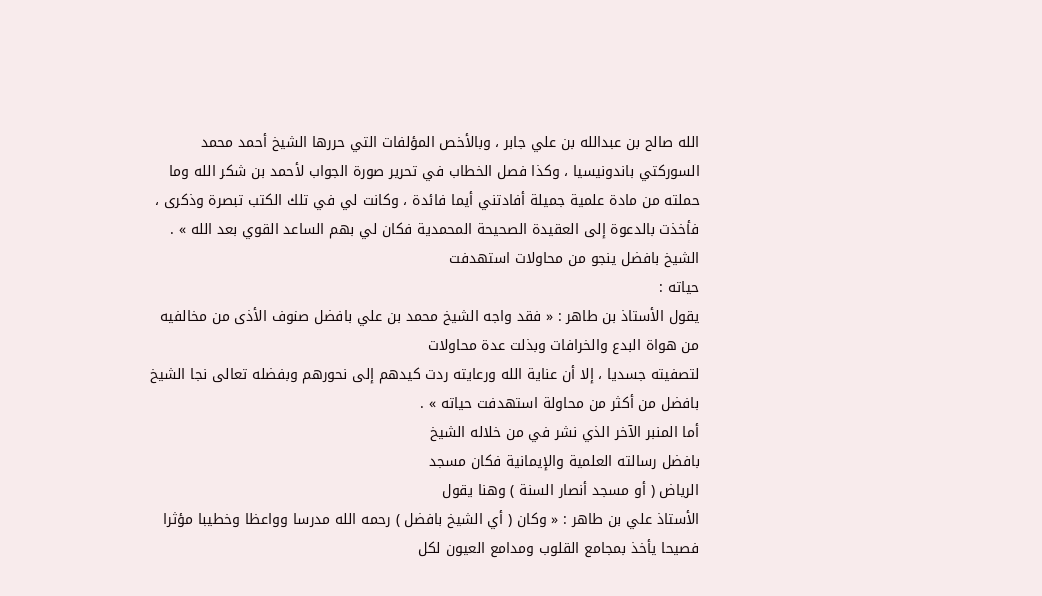الله صالح بن عبدالله بن علي جابر ، وبالأخص المؤلفات التي حررها الشيخ أحمد محمد السوركتي باندونيسيا ، وكذا فصل الخطاب في تحرير صورة الجواب لأحمد بن شكر الله وما حملته من مادة علمية جميلة أفادتني أيما فائدة ، وكانت لي في تلك الكتب تبصرة وذكرى ، فأخذت بالدعوة إلى العقيدة الصحيحة المحمدية فكان لي بهم الساعد القوي بعد الله » .
الشيخ بافضل ينجو من محاولات استهدفت
حياته :
يقول الأستاذ بن طاهر : « فقد واجه الشيخ محمد بن علي بافضل صنوف الأذى من مخالفيه من هواة البدع والخرافات وبذلت عدة محاولات
لتصفيته جسديا ، إلا أن عناية الله ورعايته ردت كيدهم إلى نحورهم وبفضله تعالى نجا الشيخ بافضل من أكثر من محاولة استهدفت حياته » .
أما المنبر الآخر الذي نشر في من خلاله الشيخ
بافضل رسالته العلمية والإيمانية فكان مسجد
الرياض ( أو مسجد أنصار السنة ) وهنا يقول
الأستاذ علي بن طاهر : « وكان ( أي الشيخ بافضل ) رحمه الله مدرسا وواعظا وخطيبا مؤثرا فصيحا يأخذ بمجامع القلوب ومدامع العيون لكل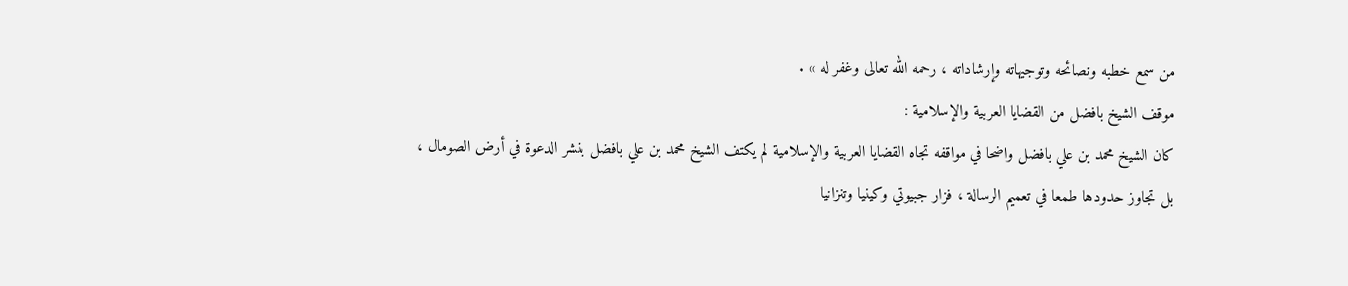من سمع خطبه ونصائحه وتوجيهاته وإرشاداته ، رحمه الله تعالى وغفر له » .
موقف الشيخ بافضل من القضايا العربية والإسلامية :
كان الشيخ محمد بن علي بافضل واضحا في مواقفه تجاه القضايا العربية والإسلامية لم يكتف الشيخ محمد بن علي بافضل بنشر الدعوة في أرض الصومال ، بل تجاوز حدودها طمعا في تعميم الرسالة ، فزار جبيوتي وكينيا وتنزانيا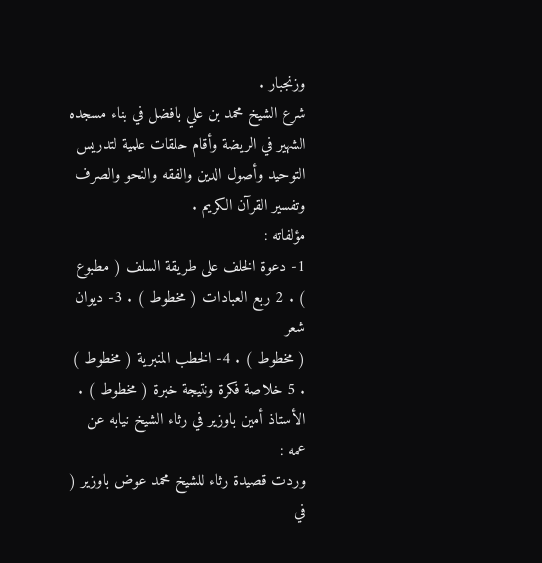وزنجبار .
شرع الشيخ محمد بن علي بافضل في بناء مسجده الشهير في الريضة وأقام حلقات علمية لتدريس التوحيد وأصول الدين والفقه والنحو والصرف وتفسير القرآن الكريم .
مؤلفاته :
1- دعوة الخلف على طريقة السلف ( مطبوع ) . 2 ربع العبادات ( مخطوط ) . 3- ديوان شعر
( مخطوط ) . 4- الخطب المنبرية ( مخطوط ) . 5 خلاصة فكرة ونتيجة خبرة ( مخطوط ) .
الأستاذ أمين باوزير في رثاء الشيخ نيابه عن عمه :
وردت قصيدة رثاء للشيخ محمد عوض باوزير ( في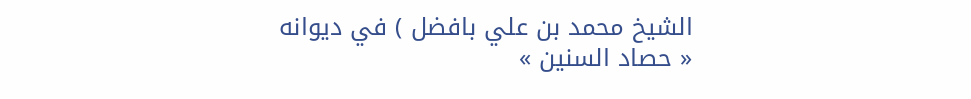الشيخ محمد بن علي بافضل ) في ديوانه
« حصاد السنين »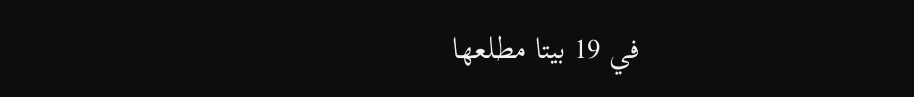في 19 بیتا مطلعها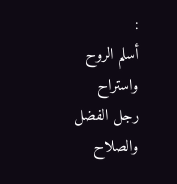:
أسلم الروح واستراح
رجل الفضل والصلاح